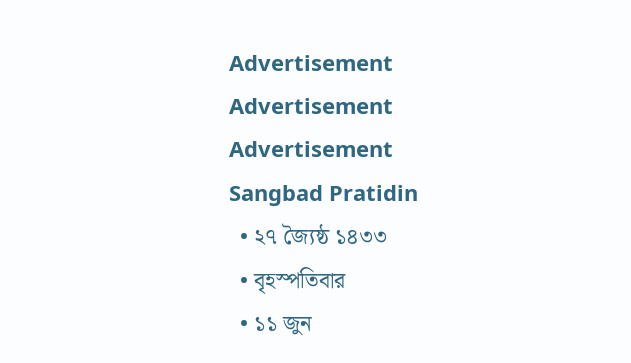Advertisement
Advertisement
Advertisement
Sangbad Pratidin
  • ২৭ জ্যৈষ্ঠ ১৪৩৩
  • বৃহস্পতিবার
  • ১১ জুন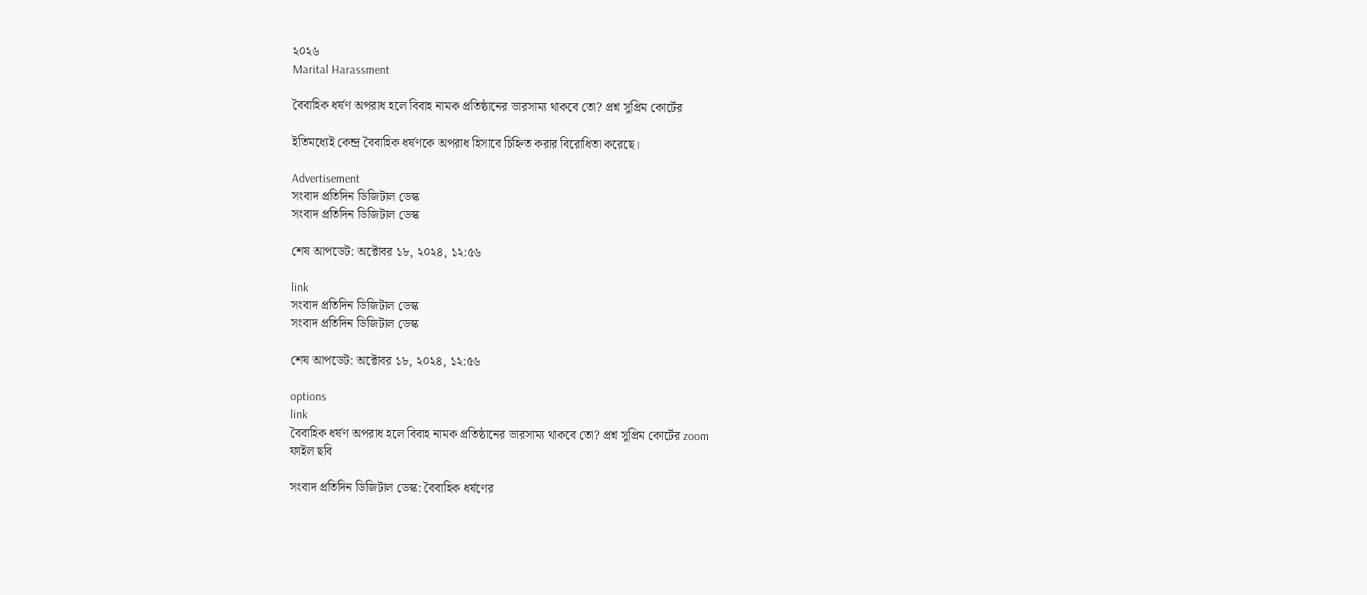২০২৬
Marital Harassment

বৈবাহিক ধর্ষণ অপরাধ হলে বিবাহ নামক প্রতিষ্ঠানের ভারসাম্য থাকবে তো? প্রশ্ন সুপ্রিম কোর্টের

ইতিমধ্যেই কেন্দ্র বৈবাহিক ধর্ষণকে অপরাধ হিসাবে চিহ্নিত করার বিরোধিতা করেছে।

Advertisement
সংবাদ প্রতিদিন ডিজিটাল ডেস্ক
সংবাদ প্রতিদিন ডিজিটাল ডেস্ক

শেষ আপডেট: অক্টোবর ১৮, ২০২৪, ১২:৫৬

link
সংবাদ প্রতিদিন ডিজিটাল ডেস্ক
সংবাদ প্রতিদিন ডিজিটাল ডেস্ক

শেষ আপডেট: অক্টোবর ১৮, ২০২৪, ১২:৫৬

options
link
বৈবাহিক ধর্ষণ অপরাধ হলে বিবাহ নামক প্রতিষ্ঠানের ভারসাম্য থাকবে তো? প্রশ্ন সুপ্রিম কোর্টের zoom
ফাইল ছবি

সংবাদ প্রতিদিন ডিজিটাল ডেস্ক: বৈবাহিক ধর্ষণের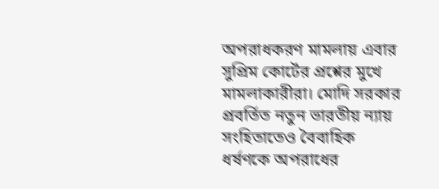অপরাধকরণ মামলায় এবার সুপ্রিম কোর্টের প্রশ্নের মুখে মামলাকারীরা। মোদি সরকার প্রবর্তিত নতুন ভারতীয় ন্যায় সংহিতাতেও বৈবাহিক ধর্ষণকে অপরাধের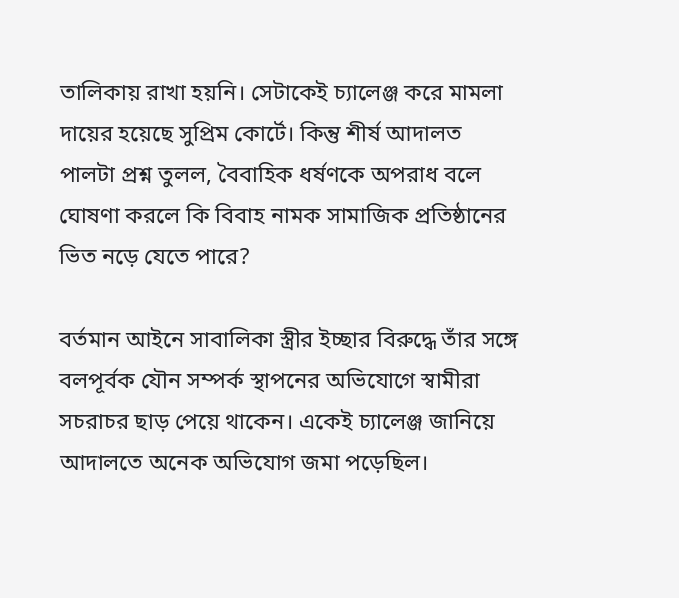তালিকায় রাখা হয়নি। সেটাকেই চ্যালেঞ্জ করে মামলা দায়ের হয়েছে সুপ্রিম কোর্টে। কিন্তু শীর্ষ আদালত পালটা প্রশ্ন তুলল, বৈবাহিক ধর্ষণকে অপরাধ বলে ঘোষণা করলে কি বিবাহ নামক সামাজিক প্রতিষ্ঠানের ভিত নড়ে যেতে পারে?

বর্তমান আইনে সাবালিকা স্ত্রীর ইচ্ছার বিরুদ্ধে তাঁর সঙ্গে বলপূর্বক যৌন সম্পর্ক স্থাপনের অভিযোগে স্বামীরা সচরাচর ছাড় পেয়ে থাকেন। একেই চ্যালেঞ্জ জানিয়ে আদালতে অনেক অভিযোগ জমা পড়েছিল।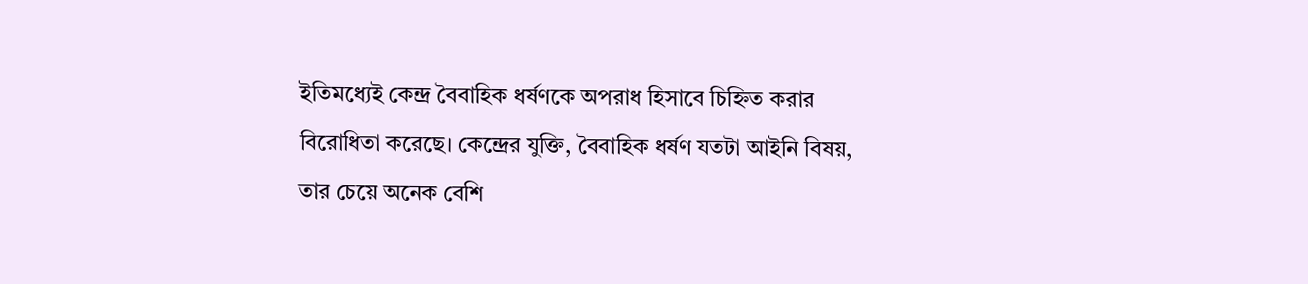ইতিমধ্যেই কেন্দ্র বৈবাহিক ধর্ষণকে অপরাধ হিসাবে চিহ্নিত করার বিরোধিতা করেছে। কেন্দ্রের যুক্তি, বৈবাহিক ধর্ষণ যতটা আইনি বিষয়, তার চেয়ে অনেক বেশি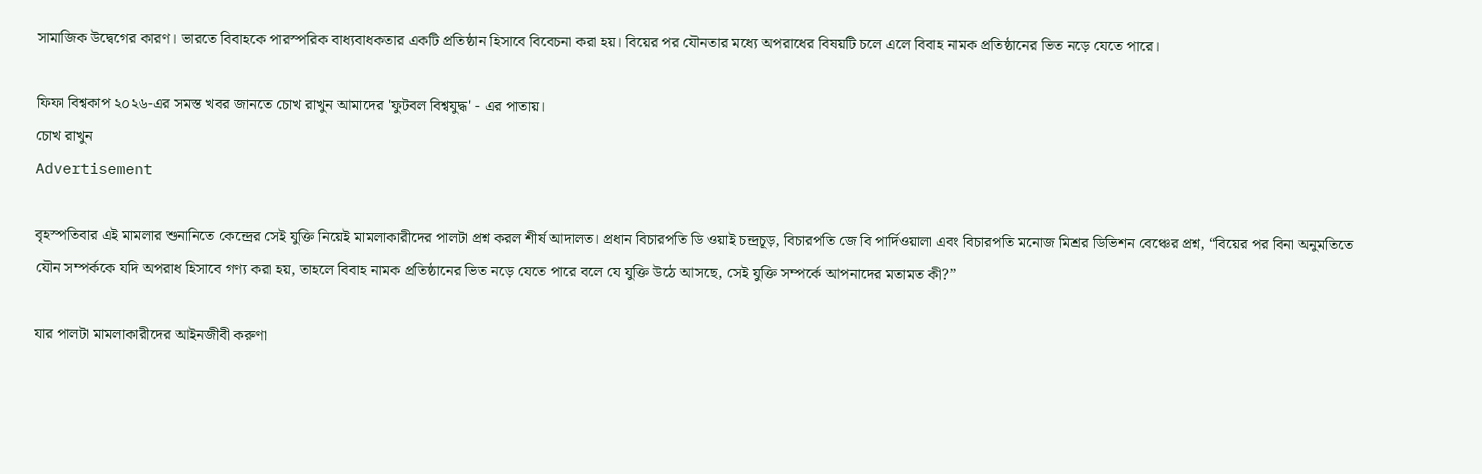সামাজিক উদ্বেগের কারণ। ভারতে বিবাহকে পারস্পরিক বাধ্যবাধকতার একটি প্রতিষ্ঠান হিসাবে বিবেচনা করা হয়। বিয়ের পর যৌনতার মধ্যে অপরাধের বিষয়টি চলে এলে বিবাহ নামক প্রতিষ্ঠানের ভিত নড়ে যেতে পারে।

ফিফা বিশ্বকাপ ২০২৬-এর সমস্ত খবর জানতে চোখ রাখুন আমাদের 'ফুটবল বিশ্বযুদ্ধ' - এর পাতায়।
চোখ রাখুন
Advertisement

বৃহস্পতিবার এই মামলার শুনানিতে কেন্দ্রের সেই যুক্তি নিয়েই মামলাকারীদের পালটা প্রশ্ন করল শীর্ষ আদালত। প্রধান বিচারপতি ডি ওয়াই চন্দ্রচূড়, বিচারপতি জে বি পার্দিওয়ালা এবং বিচারপতি মনোজ মিশ্রর ডিভিশন বেঞ্চের প্রশ্ন, “বিয়ের পর বিনা অনুমতিতে যৌন সম্পর্ককে যদি অপরাধ হিসাবে গণ্য করা হয়, তাহলে বিবাহ নামক প্রতিষ্ঠানের ভিত নড়ে যেতে পারে বলে যে যুক্তি উঠে আসছে, সেই যুক্তি সম্পর্কে আপনাদের মতামত কী?”

যার পালটা মামলাকারীদের আইনজীবী করুণা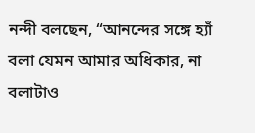নন্দী বলছেন, “আনন্দের সঙ্গে হ্যাঁ বলা যেমন আমার অধিকার, না বলাটাও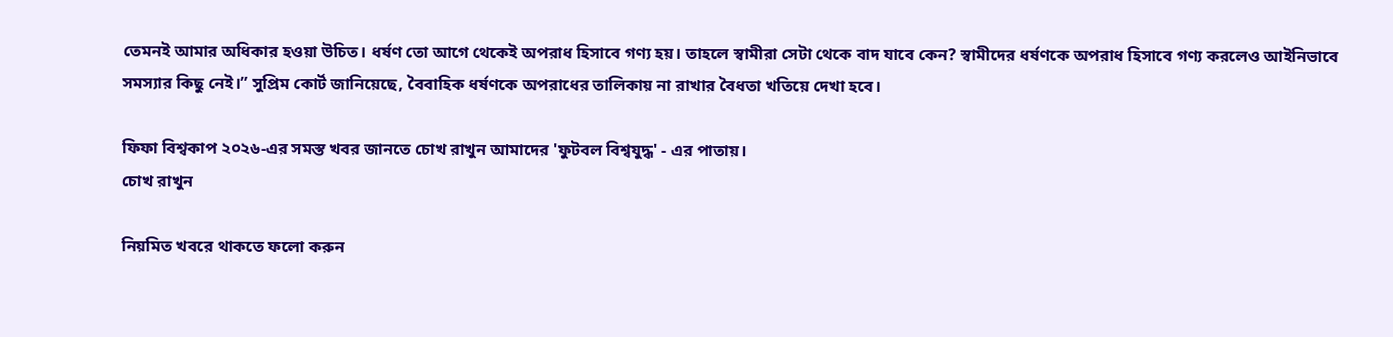তেমনই আমার অধিকার হওয়া উচিত। ধর্ষণ তো আগে থেকেই অপরাধ হিসাবে গণ্য হয়। তাহলে স্বামীরা সেটা থেকে বাদ যাবে কেন? স্বামীদের ধর্ষণকে অপরাধ হিসাবে গণ্য করলেও আইনিভাবে সমস্যার কিছু নেই।” সুপ্রিম কোর্ট জানিয়েছে, বৈবাহিক ধর্ষণকে অপরাধের তালিকায় না রাখার বৈধতা খতিয়ে দেখা হবে।

ফিফা বিশ্বকাপ ২০২৬-এর সমস্ত খবর জানতে চোখ রাখুন আমাদের 'ফুটবল বিশ্বযুদ্ধ' - এর পাতায়।
চোখ রাখুন

নিয়মিত খবরে থাকতে ফলো করুন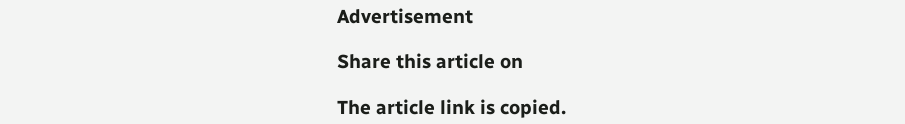Advertisement

Share this article on

The article link is copied.